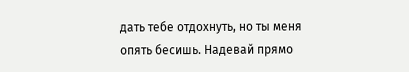дать тебе отдохнуть, но ты меня опять бесишь. Надевай прямо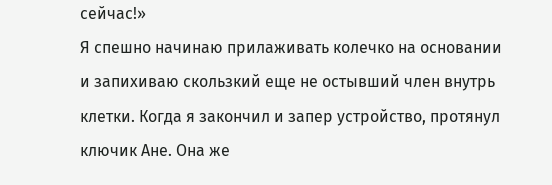сейчас!»
Я спешно начинаю прилаживать колечко на основании и запихиваю скользкий еще не остывший член внутрь клетки. Когда я закончил и запер устройство, протянул ключик Ане. Она же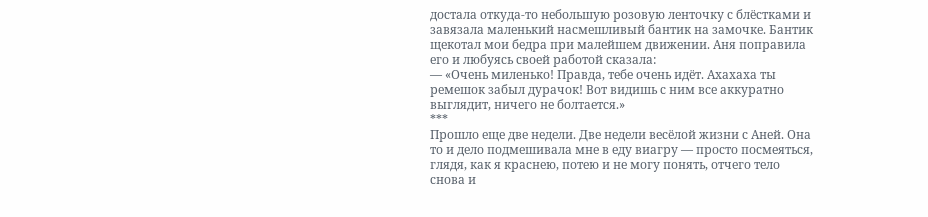достала откуда-то небольшую розовую ленточку с блёстками и завязала маленький насмешливый бантик на замочке. Бантик щекотал мои бедра при малейшем движении. Аня поправила его и любуясь своей работой сказала:
— «Очень миленько! Правда, тебе очень идёт. Ахахаха ты ремешок забыл дурачок! Вот видишь с ним все аккуратно выглядит, ничего не болтается.»
***
Прошло еще две недели. Две недели весёлой жизни с Аней. Она то и дело подмешивала мне в еду виагру — просто посмеяться, глядя, как я краснею, потею и не могу понять, отчего тело снова и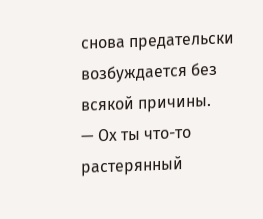снова предательски возбуждается без всякой причины.
— Ох ты что-то растерянный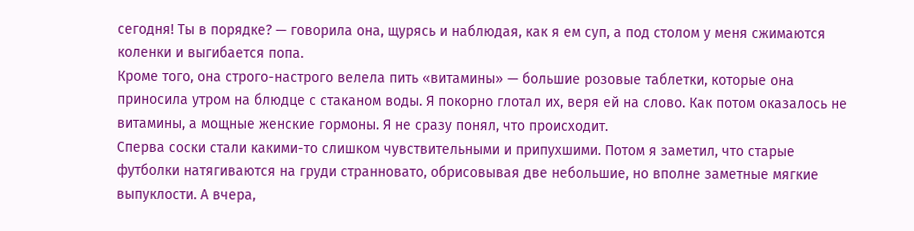сегодня! Ты в порядке? — говорила она, щурясь и наблюдая, как я ем суп, а под столом у меня сжимаются коленки и выгибается попа.
Кроме того, она строго-настрого велела пить «витамины» — большие розовые таблетки, которые она приносила утром на блюдце с стаканом воды. Я покорно глотал их, веря ей на слово. Как потом оказалось не витамины, а мощные женские гормоны. Я не сразу понял, что происходит.
Сперва соски стали какими-то слишком чувствительными и припухшими. Потом я заметил, что старые футболки натягиваются на груди странновато, обрисовывая две небольшие, но вполне заметные мягкие выпуклости. А вчера,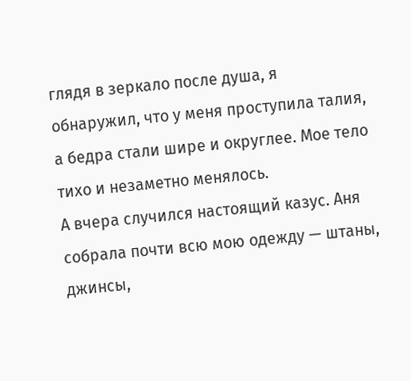глядя в зеркало после душа, я обнаружил, что у меня проступила талия, а бедра стали шире и округлее. Мое тело тихо и незаметно менялось.
А вчера случился настоящий казус. Аня собрала почти всю мою одежду — штаны, джинсы,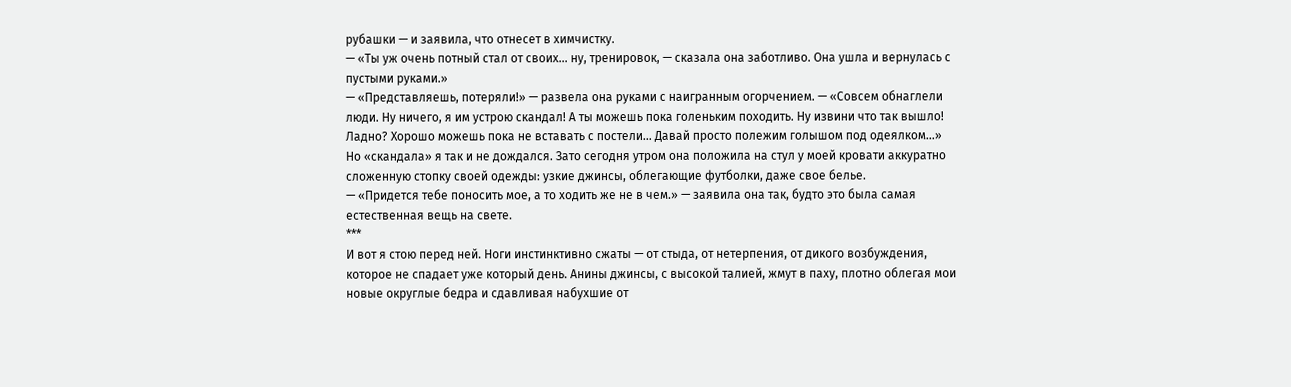рубашки — и заявила, что отнесет в химчистку.
— «Ты уж очень потный стал от своих... ну, тренировок, — сказала она заботливо. Она ушла и вернулась с пустыми руками.»
— «Представляешь, потеряли!» — развела она руками с наигранным огорчением. — «Совсем обнаглели люди. Ну ничего, я им устрою скандал! А ты можешь пока голеньким походить. Ну извини что так вышло! Ладно? Хорошо можешь пока не вставать с постели... Давай просто полежим голышом под одеялком...»
Но «скандала» я так и не дождался. Зато сегодня утром она положила на стул у моей кровати аккуратно сложенную стопку своей одежды: узкие джинсы, облегающие футболки, даже свое белье.
— «Придется тебе поносить мое, а то ходить же не в чем.» — заявила она так, будто это была самая естественная вещь на свете.
***
И вот я стою перед ней. Ноги инстинктивно сжаты — от стыда, от нетерпения, от дикого возбуждения, которое не спадает уже который день. Анины джинсы, с высокой талией, жмут в паху, плотно облегая мои новые округлые бедра и сдавливая набухшие от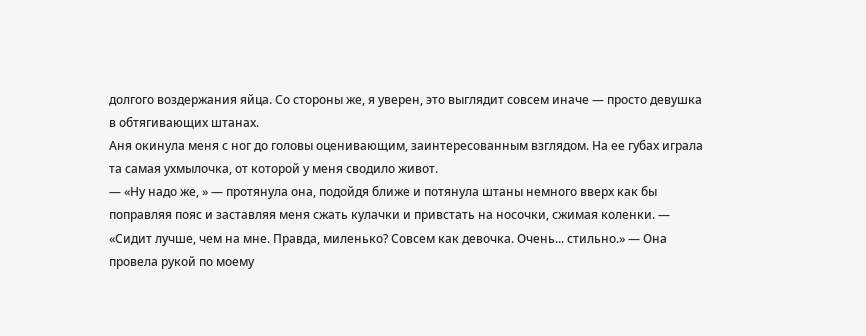долгого воздержания яйца. Со стороны же, я уверен, это выглядит совсем иначе — просто девушка в обтягивающих штанах.
Аня окинула меня с ног до головы оценивающим, заинтересованным взглядом. На ее губах играла та самая ухмылочка, от которой у меня сводило живот.
— «Ну надо же, » — протянула она, подойдя ближе и потянула штаны немного вверх как бы поправляя пояс и заставляя меня сжать кулачки и привстать на носочки, сжимая коленки. — «Сидит лучше, чем на мне. Правда, миленько? Совсем как девочка. Очень... стильно.» — Она провела рукой по моему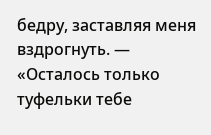бедру, заставляя меня вздрогнуть. — «Осталось только туфельки тебе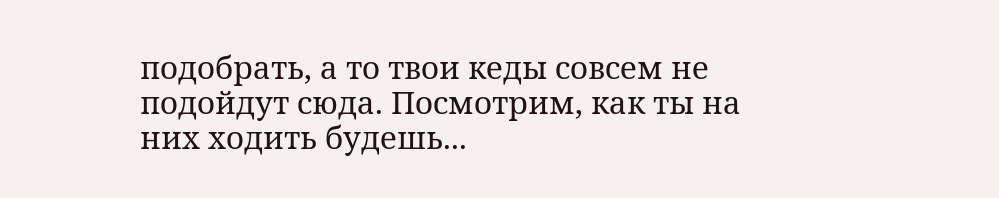подобрать, а то твои кеды совсем не подойдут сюда. Посмотрим, как ты на них ходить будешь...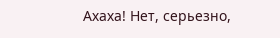Ахаха! Нет, серьезно,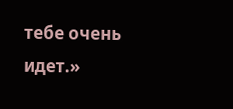тебе очень идет.»